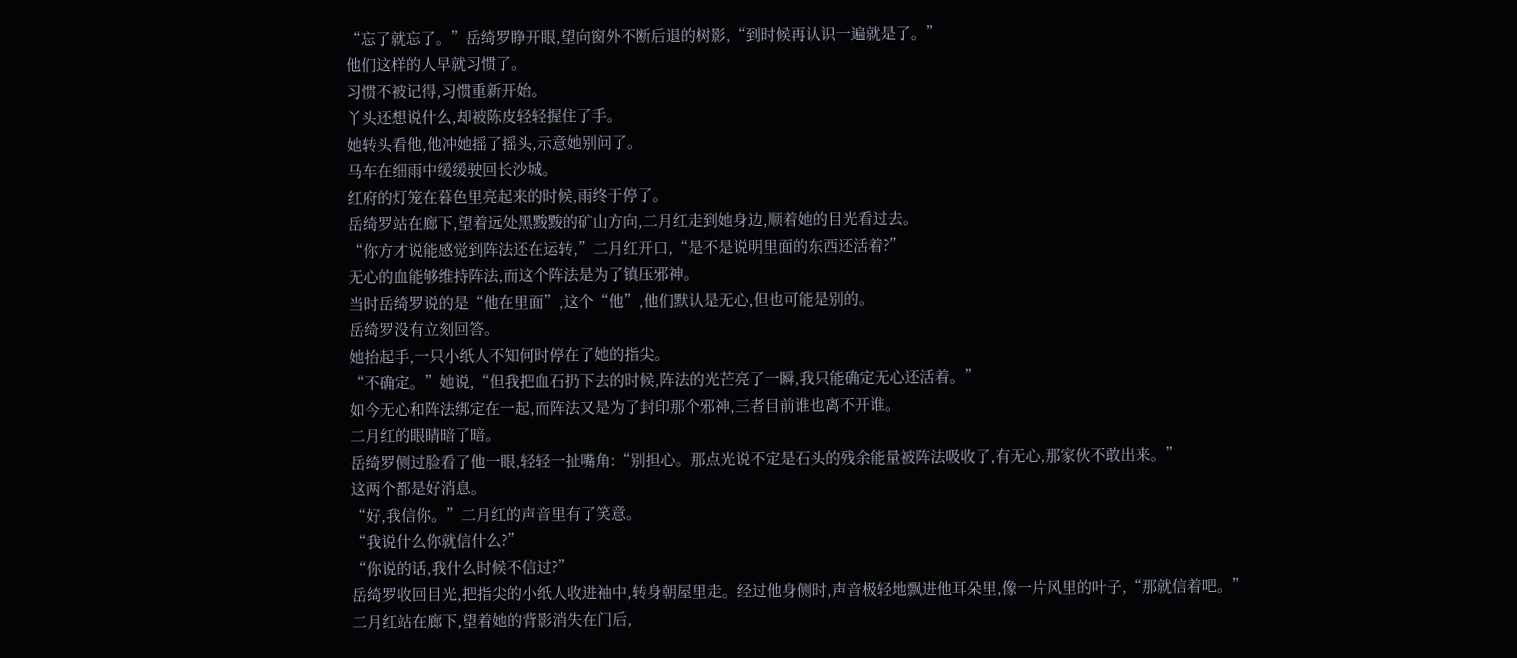“忘了就忘了。”岳绮罗睁开眼,望向窗外不断后退的树影,“到时候再认识一遍就是了。”
他们这样的人早就习惯了。
习惯不被记得,习惯重新开始。
丫头还想说什么,却被陈皮轻轻握住了手。
她转头看他,他冲她摇了摇头,示意她别问了。
马车在细雨中缓缓驶回长沙城。
红府的灯笼在暮色里亮起来的时候,雨终于停了。
岳绮罗站在廊下,望着远处黑黢黢的矿山方向,二月红走到她身边,顺着她的目光看过去。
“你方才说能感觉到阵法还在运转,”二月红开口,“是不是说明里面的东西还活着?”
无心的血能够维持阵法,而这个阵法是为了镇压邪神。
当时岳绮罗说的是“他在里面”,这个“他”,他们默认是无心,但也可能是别的。
岳绮罗没有立刻回答。
她抬起手,一只小纸人不知何时停在了她的指尖。
“不确定。”她说,“但我把血石扔下去的时候,阵法的光芒亮了一瞬,我只能确定无心还活着。”
如今无心和阵法绑定在一起,而阵法又是为了封印那个邪神,三者目前谁也离不开谁。
二月红的眼睛暗了暗。
岳绮罗侧过脸看了他一眼,轻轻一扯嘴角:“别担心。那点光说不定是石头的残余能量被阵法吸收了,有无心,那家伙不敢出来。”
这两个都是好消息。
“好,我信你。”二月红的声音里有了笑意。
“我说什么你就信什么?”
“你说的话,我什么时候不信过?”
岳绮罗收回目光,把指尖的小纸人收进袖中,转身朝屋里走。经过他身侧时,声音极轻地飘进他耳朵里,像一片风里的叶子,“那就信着吧。”
二月红站在廊下,望着她的背影消失在门后,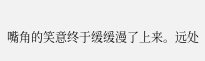嘴角的笑意终于缓缓漫了上来。远处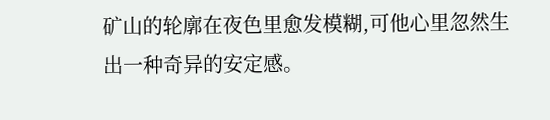矿山的轮廓在夜色里愈发模糊,可他心里忽然生出一种奇异的安定感。